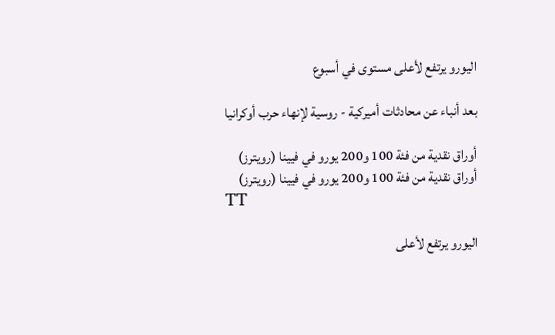اليورو يرتفع لأعلى مستوى في أسبوع

بعد أنباء عن محادثات أميركية - روسية لإنهاء حرب أوكرانيا

أوراق نقدية من فئة 100 و200 يورو في فيينا (رويترز)
أوراق نقدية من فئة 100 و200 يورو في فيينا (رويترز)
TT

اليورو يرتفع لأعلى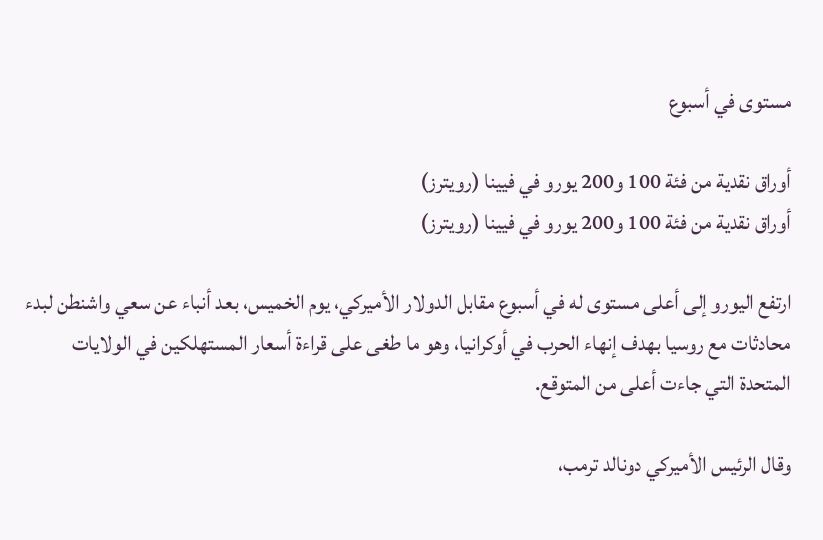مستوى في أسبوع

أوراق نقدية من فئة 100 و200 يورو في فيينا (رويترز)
أوراق نقدية من فئة 100 و200 يورو في فيينا (رويترز)

ارتفع اليورو إلى أعلى مستوى له في أسبوع مقابل الدولار الأميركي، يوم الخميس، بعد أنباء عن سعي واشنطن لبدء محادثات مع روسيا بهدف إنهاء الحرب في أوكرانيا، وهو ما طغى على قراءة أسعار المستهلكين في الولايات المتحدة التي جاءت أعلى من المتوقع.

وقال الرئيس الأميركي دونالد ترمب،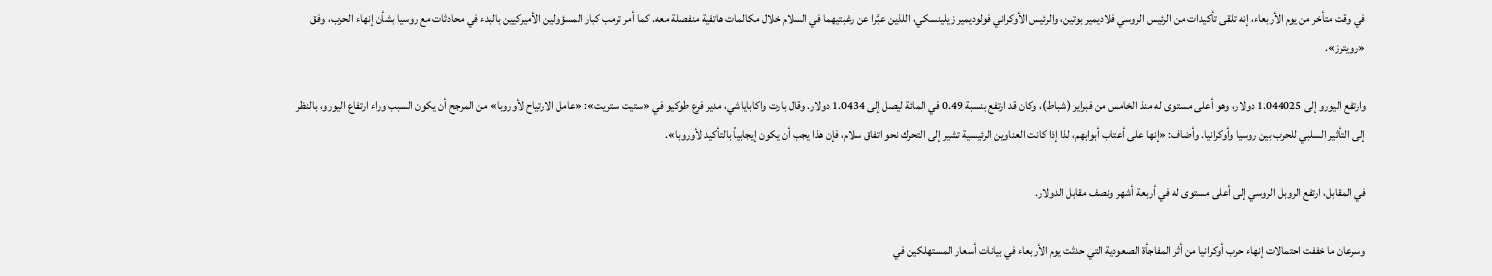في وقت متأخر من يوم الأربعاء، إنه تلقى تأكيدات من الرئيس الروسي فلاديمير بوتين، والرئيس الأوكراني فولوديمير زيلينسكي، اللذين عبَّرا عن رغبتيهما في السلام خلال مكالمات هاتفية منفصلة معه. كما أمر ترمب كبار المسؤولين الأميركيين بالبدء في محادثات مع روسيا بشأن إنهاء الحرب، وفق «رويترز».

وارتفع اليورو إلى 1.044025 دولار، وهو أعلى مستوى له منذ الخامس من فبراير (شباط)، وكان قد ارتفع بنسبة 0.49 في المائة ليصل إلى 1.0434 دولار. وقال بارت واكاباياشي، مدير فرع طوكيو في «ستيت ستريت»: «عامل الارتياح لأوروبا» من المرجح أن يكون السبب وراء ارتفاع اليورو، بالنظر إلى التأثير السلبي للحرب بين روسيا وأوكرانيا. وأضاف: «إنها على أعتاب أبوابهم، لذا إذا كانت العناوين الرئيسية تشير إلى التحرك نحو اتفاق سلام، فإن هذا يجب أن يكون إيجابياً بالتأكيد لأوروبا».

في المقابل، ارتفع الروبل الروسي إلى أعلى مستوى له في أربعة أشهر ونصف مقابل الدولار.

وسرعان ما خففت احتمالات إنهاء حرب أوكرانيا من أثر المفاجأة الصعودية التي حدثت يوم الأربعاء في بيانات أسعار المستهلكين في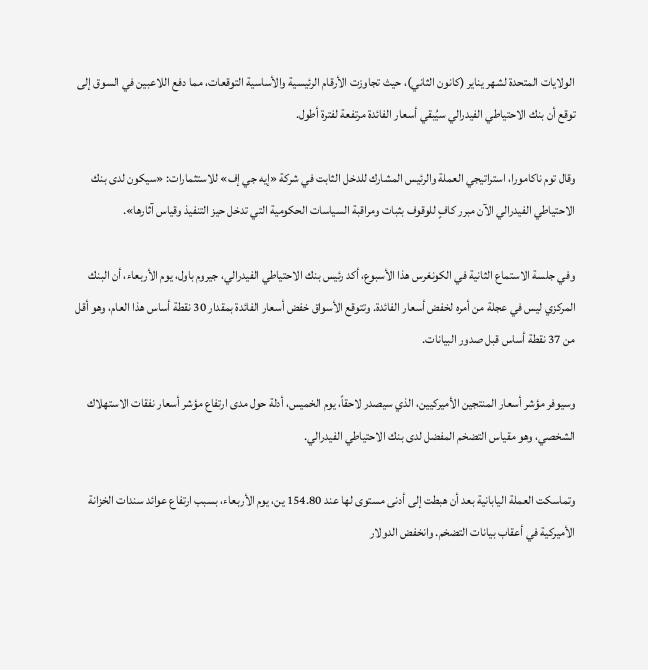الولايات المتحدة لشهر يناير (كانون الثاني)، حيث تجاوزت الأرقام الرئيسية والأساسية التوقعات، مما دفع اللاعبين في السوق إلى توقع أن بنك الاحتياطي الفيدرالي سيُبقي أسعار الفائدة مرتفعة لفترة أطول.

وقال توم ناكامورا، استراتيجي العملة والرئيس المشارك للدخل الثابت في شركة «إيه جي إف» للاستثمارات: «سيكون لدى بنك الاحتياطي الفيدرالي الآن مبرر كافٍ للوقوف بثبات ومراقبة السياسات الحكومية التي تدخل حيز التنفيذ وقياس آثارها».

وفي جلسة الاستماع الثانية في الكونغرس هذا الأسبوع، أكد رئيس بنك الاحتياطي الفيدرالي، جيروم باول، يوم الأربعاء، أن البنك المركزي ليس في عجلة من أمره لخفض أسعار الفائدة. وتتوقع الأسواق خفض أسعار الفائدة بمقدار 30 نقطة أساس هذا العام، وهو أقل من 37 نقطة أساس قبل صدور البيانات.

وسيوفر مؤشر أسعار المنتجين الأميركيين، الذي سيصدر لاحقاً، يوم الخميس، أدلة حول مدى ارتفاع مؤشر أسعار نفقات الاستهلاك الشخصي، وهو مقياس التضخم المفضل لدى بنك الاحتياطي الفيدرالي.

وتماسكت العملة اليابانية بعد أن هبطت إلى أدنى مستوى لها عند 154.80 ين، يوم الأربعاء، بسبب ارتفاع عوائد سندات الخزانة الأميركية في أعقاب بيانات التضخم. وانخفض الدولار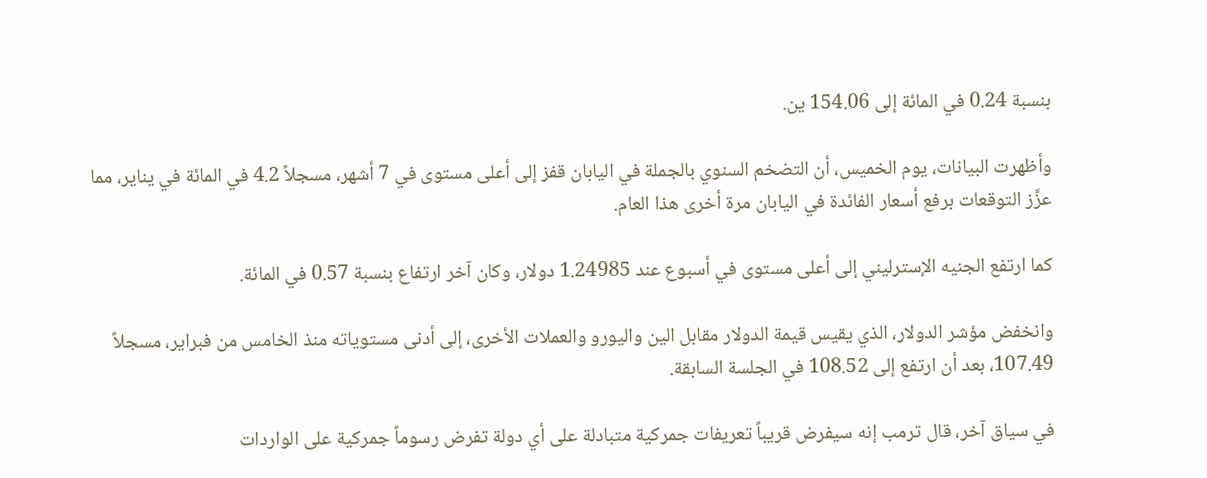بنسبة 0.24 في المائة إلى 154.06 ين.

وأظهرت البيانات، يوم الخميس، أن التضخم السنوي بالجملة في اليابان قفز إلى أعلى مستوى في 7 أشهر، مسجلاً 4.2 في المائة في يناير، مما عزَّز التوقعات برفع أسعار الفائدة في اليابان مرة أخرى هذا العام.

كما ارتفع الجنيه الإسترليني إلى أعلى مستوى في أسبوع عند 1.24985 دولار، وكان آخر ارتفاع بنسبة 0.57 في المائة.

وانخفض مؤشر الدولار، الذي يقيس قيمة الدولار مقابل الين واليورو والعملات الأخرى، إلى أدنى مستوياته منذ الخامس من فبراير، مسجلاً 107.49، بعد أن ارتفع إلى 108.52 في الجلسة السابقة.

في سياق آخر، قال ترمب إنه سيفرض قريباً تعريفات جمركية متبادلة على أي دولة تفرض رسوماً جمركية على الواردات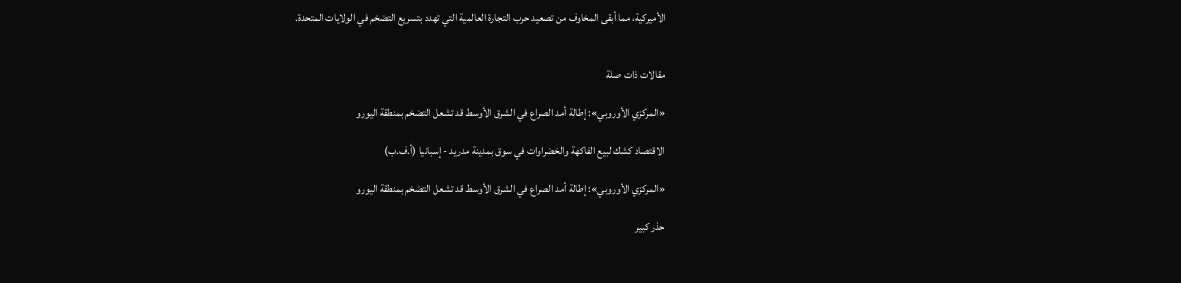الأميركية، مما أبقى المخاوف من تصعيد حرب التجارة العالمية التي تهدد بتسريع التضخم في الولايات المتحدة.


مقالات ذات صلة

«المركزي الأوروبي»: إطالة أمد الصراع في الشرق الأوسط قد تشعل التضخم بمنطقة اليورو

الاقتصاد كشك لبيع الفاكهة والخضراوات في سوق بمدينة مدريد - إسبانيا (أ.ف.ب)

«المركزي الأوروبي»: إطالة أمد الصراع في الشرق الأوسط قد تشعل التضخم بمنطقة اليورو

حذر كبير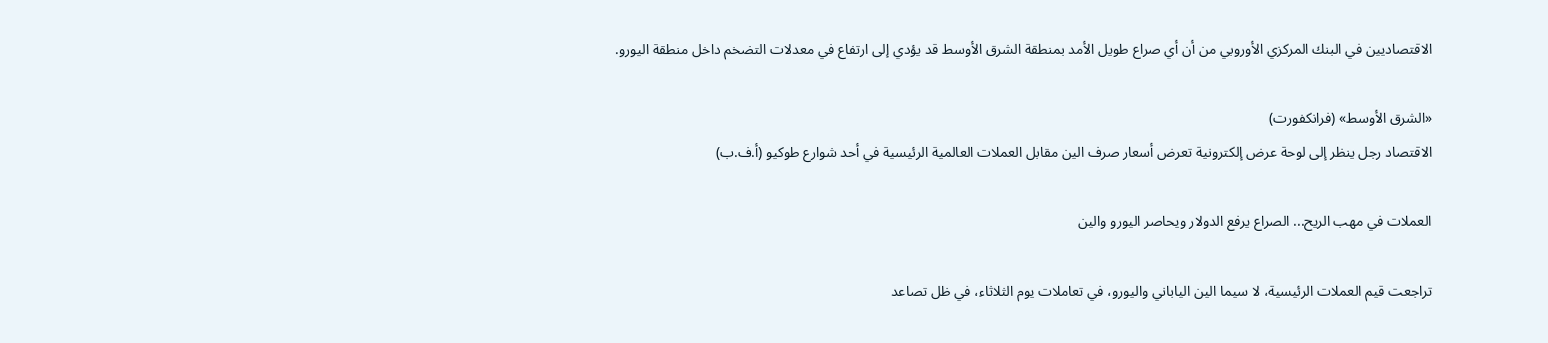الاقتصاديين في البنك المركزي الأوروبي من أن أي صراع طويل الأمد بمنطقة الشرق الأوسط قد يؤدي إلى ارتفاع في معدلات التضخم داخل منطقة اليورو.

«الشرق الأوسط» (فرانكفورت)
الاقتصاد رجل ينظر إلى لوحة عرض إلكترونية تعرض أسعار صرف الين مقابل العملات العالمية الرئيسية في أحد شوارع طوكيو (أ.ف.ب)

العملات في مهب الريح... الصراع يرفع الدولار ويحاصر اليورو والين

تراجعت قيم العملات الرئيسية، لا سيما الين الياباني واليورو، في تعاملات يوم الثلاثاء، في ظل تصاعد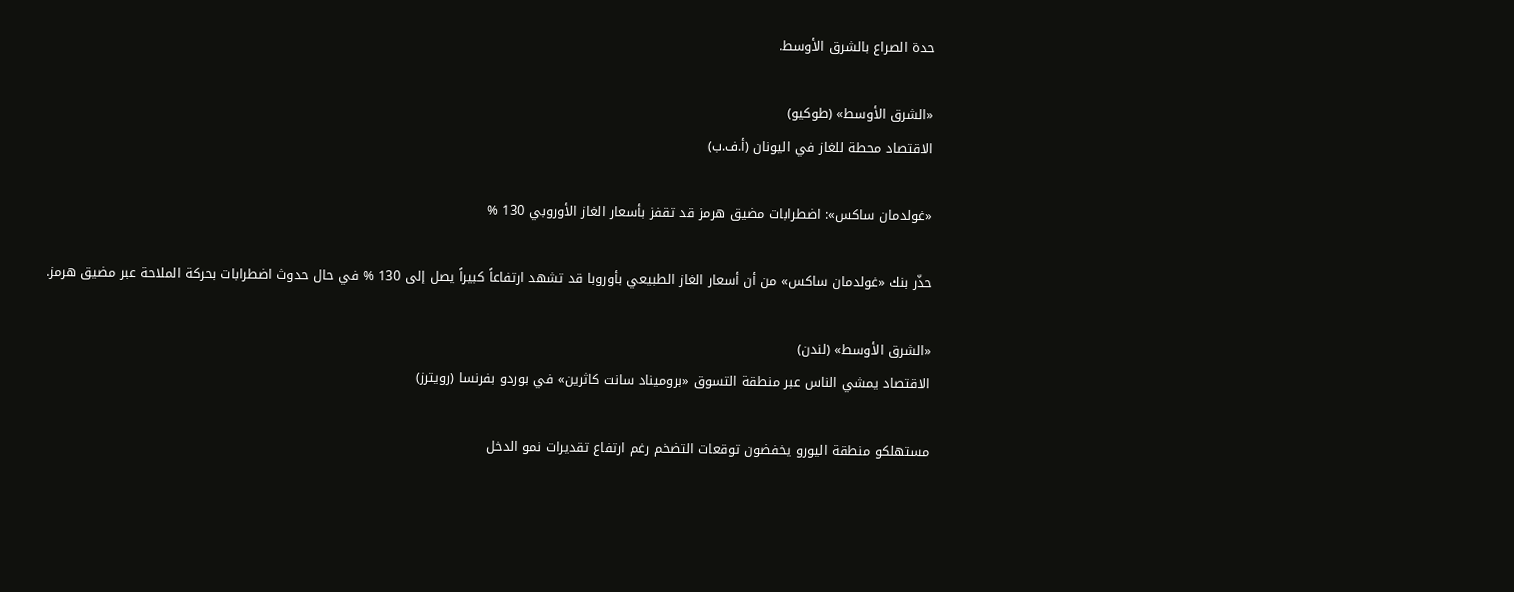حدة الصراع بالشرق الأوسط.

«الشرق الأوسط» (طوكيو)
الاقتصاد محطة للغاز في اليونان (أ.ف.ب)

«غولدمان ساكس»: اضطرابات مضيق هرمز قد تقفز بأسعار الغاز الأوروبي 130 %

حذّر بنك «غولدمان ساكس» من أن أسعار الغاز الطبيعي بأوروبا قد تشهد ارتفاعاً كبيراً يصل إلى 130 % في حال حدوث اضطرابات بحركة الملاحة عبر مضيق هرمز.

«الشرق الأوسط» (لندن)
الاقتصاد يمشي الناس عبر منطقة التسوق «بروميناد سانت كاثرين» في بوردو بفرنسا (رويترز)

مستهلكو منطقة اليورو يخفضون توقعات التضخم رغم ارتفاع تقديرات نمو الدخل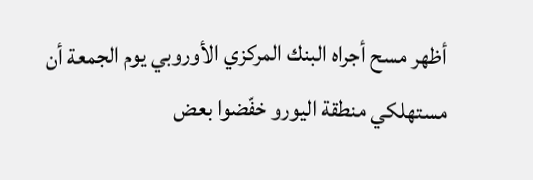أظهر مسح أجراه البنك المركزي الأوروبي يوم الجمعة أن مستهلكي منطقة اليورو خفّضوا بعض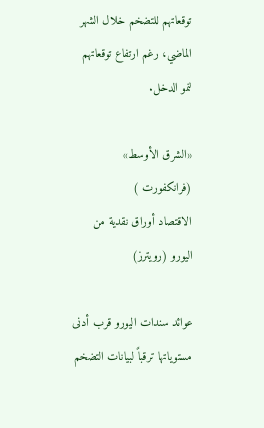توقعاتهم للتضخم خلال الشهر الماضي، رغم ارتفاع توقعاتهم لنمو الدخل.

«الشرق الأوسط» (فرانكفورت )
الاقتصاد أوراق نقدية من اليورو (رويترز)

عوائد سندات اليورو قرب أدنى مستوياتها ترقباً لبيانات التضخم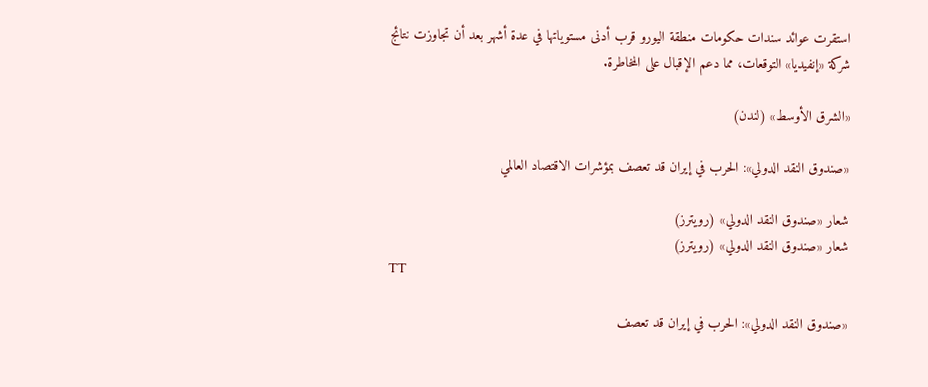استقرت عوائد سندات حكومات منطقة اليورو قرب أدنى مستوياتها في عدة أشهر بعد أن تجاوزت نتائج شركة «إنفيديا» التوقعات، مما دعم الإقبال على المخاطرة.

«الشرق الأوسط» (لندن)

«صندوق النقد الدولي»: الحرب في إيران قد تعصف بمؤشرات الاقتصاد العالمي

شعار «صندوق النقد الدولي» (رويترز)
شعار «صندوق النقد الدولي» (رويترز)
TT

«صندوق النقد الدولي»: الحرب في إيران قد تعصف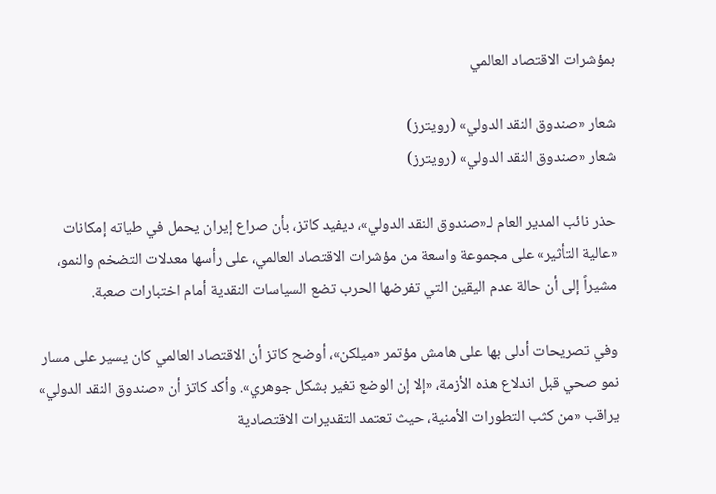بمؤشرات الاقتصاد العالمي

شعار «صندوق النقد الدولي» (رويترز)
شعار «صندوق النقد الدولي» (رويترز)

حذر نائب المدير العام لـ«صندوق النقد الدولي»، ديفيد كاتز، بأن صراع إيران يحمل في طياته إمكانات «عالية التأثير» على مجموعة واسعة من مؤشرات الاقتصاد العالمي، على رأسها معدلات التضخم والنمو، مشيراً إلى أن حالة عدم اليقين التي تفرضها الحرب تضع السياسات النقدية أمام اختبارات صعبة.

وفي تصريحات أدلى بها على هامش مؤتمر «ميلكن»، أوضح كاتز أن الاقتصاد العالمي كان يسير على مسار نمو صحي قبل اندلاع هذه الأزمة، «إلا إن الوضع تغير بشكل جوهري». وأكد كاتز أن «صندوق النقد الدولي» يراقب «من كثب التطورات الأمنية، حيث تعتمد التقديرات الاقتصادية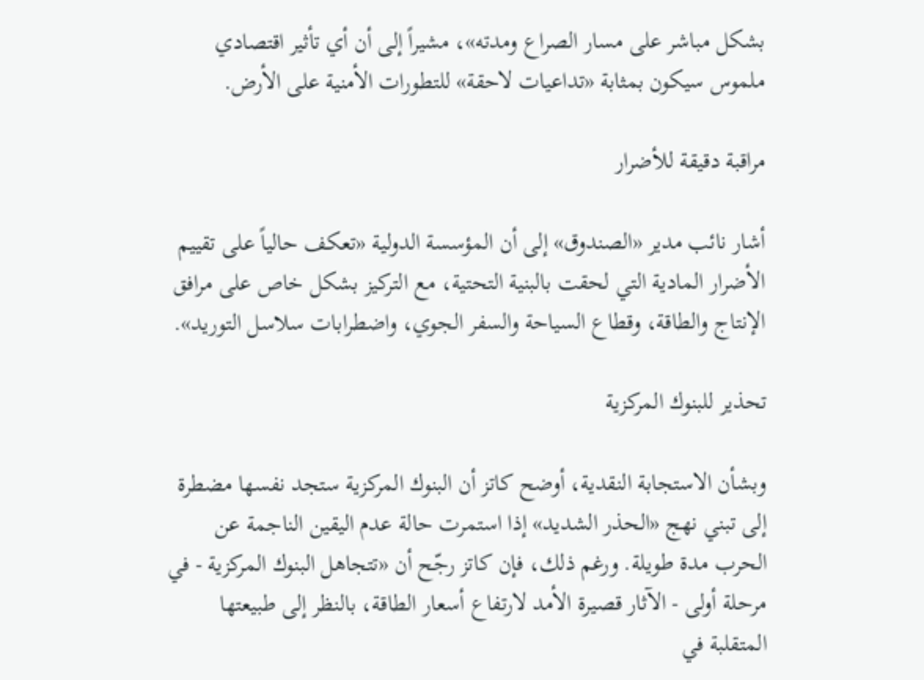بشكل مباشر على مسار الصراع ومدته»، مشيراً إلى أن أي تأثير اقتصادي ملموس سيكون بمثابة «تداعيات لاحقة» للتطورات الأمنية على الأرض.

مراقبة دقيقة للأضرار

أشار نائب مدير «الصندوق» إلى أن المؤسسة الدولية «تعكف حالياً على تقييم الأضرار المادية التي لحقت بالبنية التحتية، مع التركيز بشكل خاص على مرافق الإنتاج والطاقة، وقطاع السياحة والسفر الجوي، واضطرابات سلاسل التوريد».

تحذير للبنوك المركزية

وبشأن الاستجابة النقدية، أوضح كاتز أن البنوك المركزية ستجد نفسها مضطرة إلى تبني نهج «الحذر الشديد» إذا استمرت حالة عدم اليقين الناجمة عن الحرب مدة طويلة. ورغم ذلك، فإن كاتز رجّح أن «تتجاهل البنوك المركزية - في مرحلة أولى - الآثار قصيرة الأمد لارتفاع أسعار الطاقة، بالنظر إلى طبيعتها المتقلبة في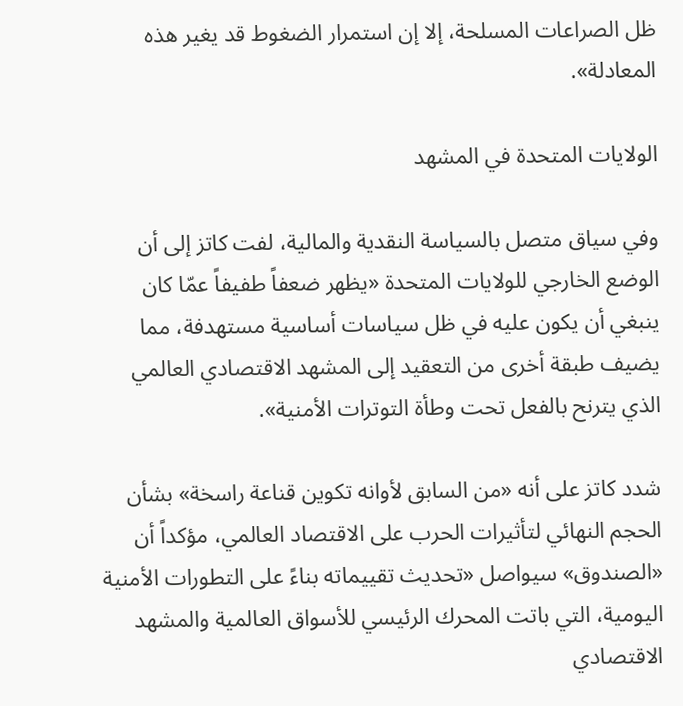ظل الصراعات المسلحة، إلا إن استمرار الضغوط قد يغير هذه المعادلة».

الولايات المتحدة في المشهد

وفي سياق متصل بالسياسة النقدية والمالية، لفت كاتز إلى أن الوضع الخارجي للولايات المتحدة «يظهر ضعفاً طفيفاً عمّا كان ينبغي أن يكون عليه في ظل سياسات أساسية مستهدفة، مما يضيف طبقة أخرى من التعقيد إلى المشهد الاقتصادي العالمي الذي يترنح بالفعل تحت وطأة التوترات الأمنية».

شدد كاتز على أنه «من السابق لأوانه تكوين قناعة راسخة» بشأن الحجم النهائي لتأثيرات الحرب على الاقتصاد العالمي، مؤكداً أن «الصندوق» سيواصل «تحديث تقييماته بناءً على التطورات الأمنية اليومية، التي باتت المحرك الرئيسي للأسواق العالمية والمشهد الاقتصادي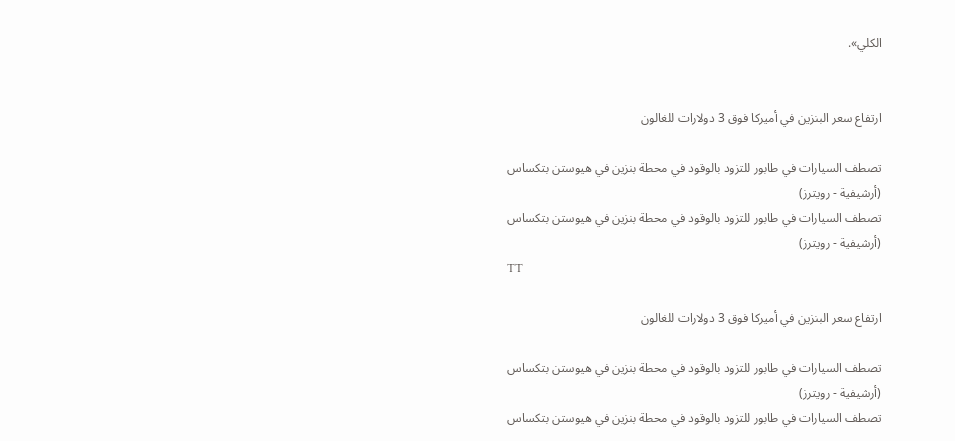الكلي».


ارتفاع سعر البنزين في أميركا فوق 3 دولارات للغالون

تصطف السيارات في طابور للتزود بالوقود في محطة بنزين في هيوستن بتكساس (أرشيفية - رويترز)
تصطف السيارات في طابور للتزود بالوقود في محطة بنزين في هيوستن بتكساس (أرشيفية - رويترز)
TT

ارتفاع سعر البنزين في أميركا فوق 3 دولارات للغالون

تصطف السيارات في طابور للتزود بالوقود في محطة بنزين في هيوستن بتكساس (أرشيفية - رويترز)
تصطف السيارات في طابور للتزود بالوقود في محطة بنزين في هيوستن بتكساس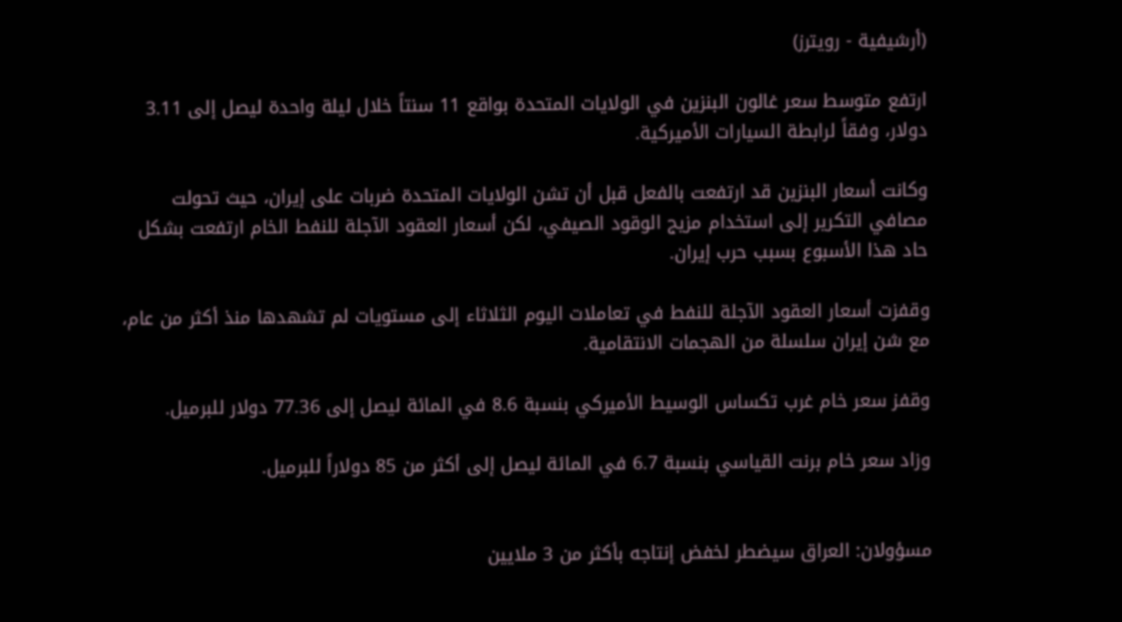(أرشيفية - رويترز)

ارتفع متوسط سعر غالون البنزين في الولايات المتحدة بواقع 11 سنتاً خلال ليلة واحدة ليصل إلى 3.11 دولار، وفقاً لرابطة السيارات الأميركية.

وكانت أسعار البنزين قد ارتفعت بالفعل قبل أن تشن الولايات المتحدة ضربات على إيران، حيث تحولت مصافي التكرير إلى استخدام مزيج الوقود الصيفي، لكن أسعار العقود الآجلة للنفط الخام ارتفعت بشكل حاد هذا الأسبوع بسبب حرب إيران.

وقفزت أسعار العقود الآجلة للنفط في تعاملات اليوم الثلاثاء إلى مستويات لم تشهدها منذ أكثر من عام، مع شن إيران سلسلة من الهجمات الانتقامية.

وقفز سعر خام غرب تكساس الوسيط الأميركي بنسبة 8.6 في المائة ليصل إلى 77.36 دولار للبرميل.

وزاد سعر خام برنت القياسي بنسبة 6.7 في المائة ليصل إلى أكثر من 85 دولاراً للبرميل.


مسؤولان: العراق سيضطر لخفض إنتاجه بأكثر من 3 ملايين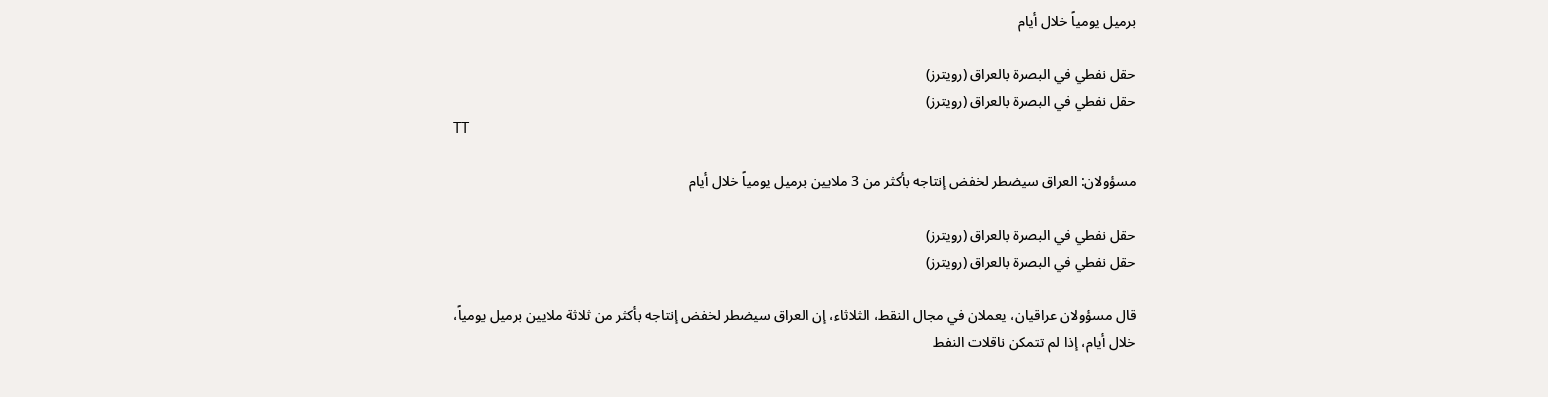برميل يومياً خلال أيام

حقل نفطي في البصرة بالعراق (رويترز)
حقل نفطي في البصرة بالعراق (رويترز)
TT

مسؤولان: العراق سيضطر لخفض إنتاجه بأكثر من 3 ملايين برميل يومياً خلال أيام

حقل نفطي في البصرة بالعراق (رويترز)
حقل نفطي في البصرة بالعراق (رويترز)

قال مسؤولان عراقيان، يعملان في مجال النقط، الثلاثاء، إن العراق سيضطر لخفض إنتاجه بأكثر من ثلاثة ملايين برميل يومياً، خلال أيام، إذا لم تتمكن ناقلات النفط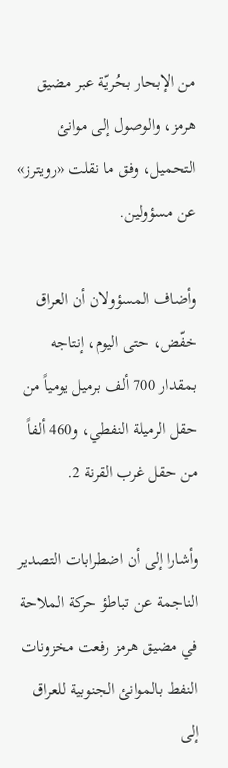من الإبحار بحُريّة عبر مضيق هرمز، والوصول إلى موانئ التحميل، وفق ما نقلت «رويترز» عن مسؤولين.

وأضاف المسؤولان أن العراق خفّض، حتى اليوم، إنتاجه بمقدار 700 ألف برميل يومياً من حقل الرميلة النفطي، و460 ألفاً من حقل غرب القرنة 2.

وأشارا إلى أن اضطرابات التصدير الناجمة عن تباطؤ حركة الملاحة في مضيق هرمز رفعت مخزونات النفط بالموانئ الجنوبية للعراق إلى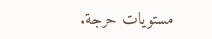مستويات حرجة.